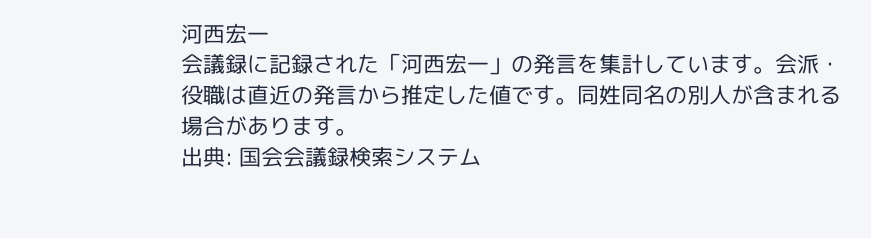河西宏一
会議録に記録された「河西宏一」の発言を集計しています。会派・役職は直近の発言から推定した値です。同姓同名の別人が含まれる場合があります。
出典: 国会会議録検索システム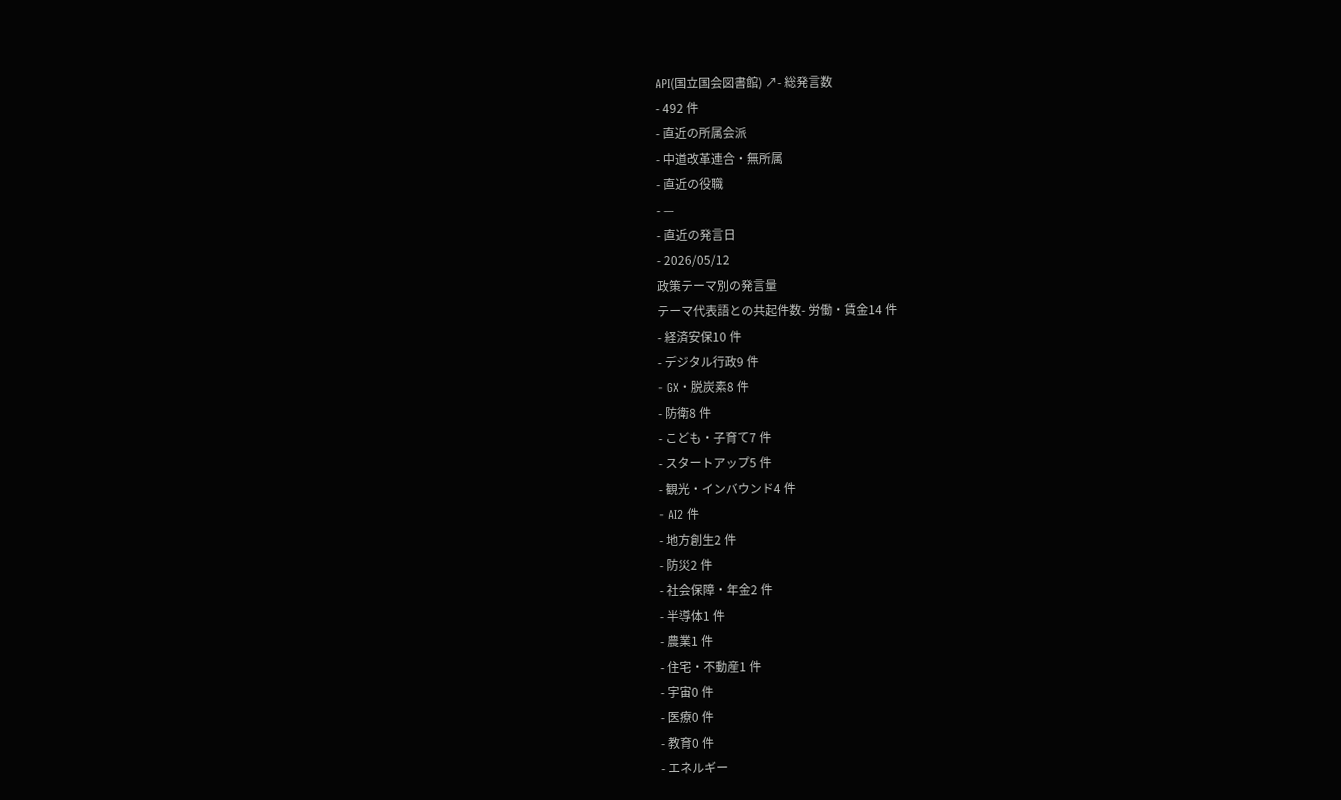API(国立国会図書館) ↗- 総発言数
- 492 件
- 直近の所属会派
- 中道改革連合・無所属
- 直近の役職
- —
- 直近の発言日
- 2026/05/12
政策テーマ別の発言量
テーマ代表語との共起件数- 労働・賃金14 件
- 経済安保10 件
- デジタル行政9 件
- GX・脱炭素8 件
- 防衛8 件
- こども・子育て7 件
- スタートアップ5 件
- 観光・インバウンド4 件
- AI2 件
- 地方創生2 件
- 防災2 件
- 社会保障・年金2 件
- 半導体1 件
- 農業1 件
- 住宅・不動産1 件
- 宇宙0 件
- 医療0 件
- 教育0 件
- エネルギー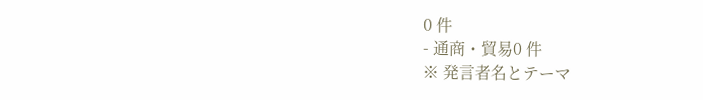0 件
- 通商・貿易0 件
※ 発言者名とテーマ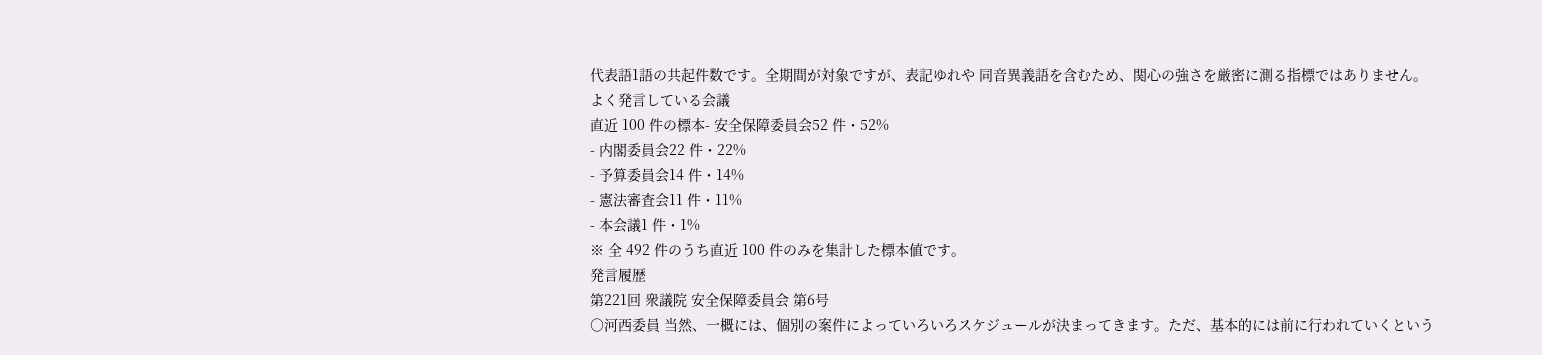代表語1語の共起件数です。全期間が対象ですが、表記ゆれや 同音異義語を含むため、関心の強さを厳密に測る指標ではありません。
よく発言している会議
直近 100 件の標本- 安全保障委員会52 件・52%
- 内閣委員会22 件・22%
- 予算委員会14 件・14%
- 憲法審査会11 件・11%
- 本会議1 件・1%
※ 全 492 件のうち直近 100 件のみを集計した標本値です。
発言履歴
第221回 衆議院 安全保障委員会 第6号
○河西委員 当然、一概には、個別の案件によっていろいろスケジュールが決まってきます。ただ、基本的には前に行われていくという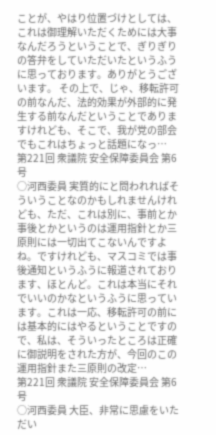ことが、やはり位置づけとしては、これは御理解いただくためには大事なんだろうということで、ぎりぎりの答弁をしていただいたというふうに思っております。ありがとうございます。 その上で、じゃ、移転許可の前なんだ、法的効果が外部的に発生する前なんだということでありますけれども、そこで、我が党の部会でもこれはちょっと話題になっ…
第221回 衆議院 安全保障委員会 第6号
○河西委員 実質的にと問われればそういうことなのかもしれませんけれども、ただ、これは別に、事前とか事後とかというのは運用指針とか三原則には一切出てこないんですよね。ですけれども、マスコミでは事後通知というふうに報道されております、ほとんど。これは本当にそれでいいのかなというふうに思っています。これは一応、移転許可の前には基本的にはやるということですので、私は、そういったところは正確に御説明をされた方が、今回のこの運用指針また三原則の改定…
第221回 衆議院 安全保障委員会 第6号
○河西委員 大臣、非常に思慮をいただい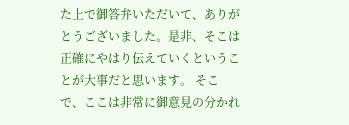た上で御答弁いただいて、ありがとうございました。是非、そこは正確にやはり伝えていくということが大事だと思います。 そこで、ここは非常に御意見の分かれ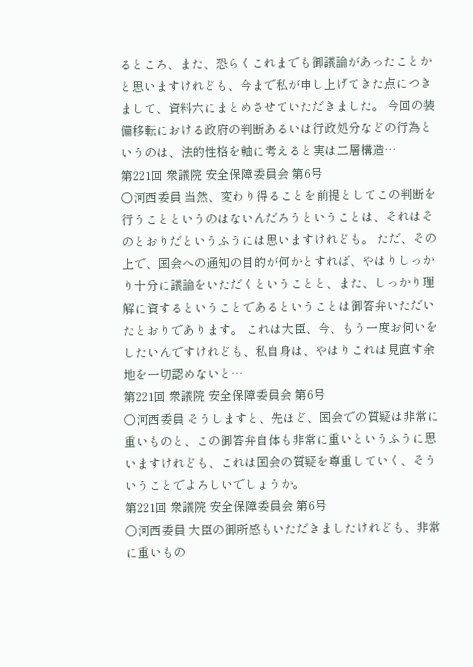るところ、また、恐らくこれまでも御議論があったことかと思いますけれども、今まで私が申し上げてきた点につきまして、資料六にまとめさせていただきました。 今回の装備移転における政府の判断あるいは行政処分などの行為というのは、法的性格を軸に考えると実は二層構造…
第221回 衆議院 安全保障委員会 第6号
○河西委員 当然、変わり得ることを前提としてこの判断を行うことというのはないんだろうということは、それはそのとおりだというふうには思いますけれども。 ただ、その上で、国会への通知の目的が何かとすれば、やはりしっかり十分に議論をいただくということと、また、しっかり理解に資するということであるということは御答弁いただいたとおりであります。 これは大臣、今、もう一度お伺いをしたいんですけれども、私自身は、やはりこれは見直す余地を一切認めないと…
第221回 衆議院 安全保障委員会 第6号
○河西委員 そうしますと、先ほど、国会での質疑は非常に重いものと、この御答弁自体も非常に重いというふうに思いますけれども、これは国会の質疑を尊重していく、そういうことでよろしいでしょうか。
第221回 衆議院 安全保障委員会 第6号
○河西委員 大臣の御所感もいただきましたけれども、非常に重いもの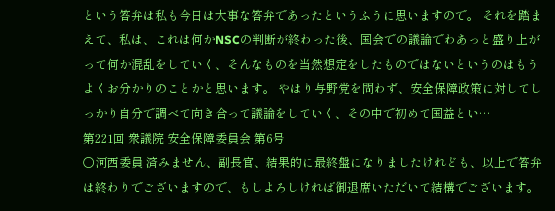という答弁は私も今日は大事な答弁であったというふうに思いますので。 それを踏まえて、私は、これは何かNSCの判断が終わった後、国会での議論でわあっと盛り上がって何か混乱をしていく、そんなものを当然想定をしたものではないというのはもうよくお分かりのことかと思います。 やはり与野党を問わず、安全保障政策に対してしっかり自分で調べて向き合って議論をしていく、その中で初めて国益とい…
第221回 衆議院 安全保障委員会 第6号
○河西委員 済みません、副長官、結果的に最終盤になりましたけれども、以上で答弁は終わりでございますので、もしよろしければ御退席いただいて結構でございます。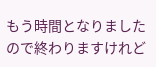もう時間となりましたので終わりますけれど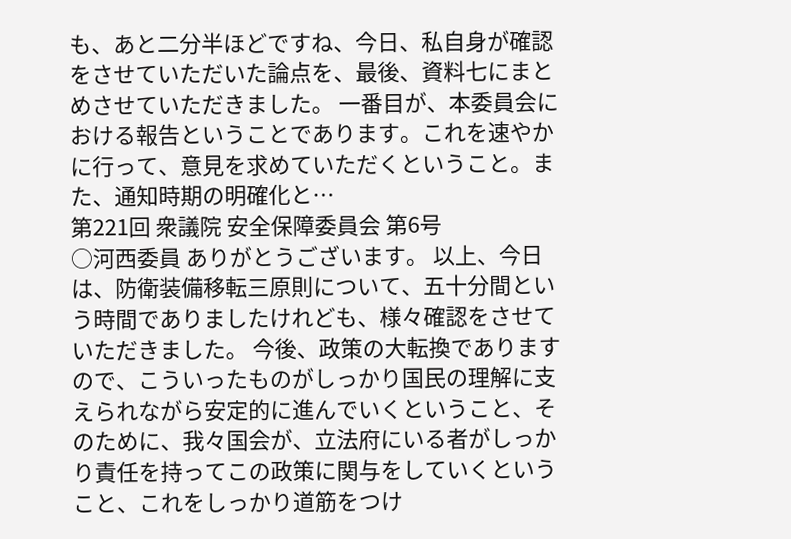も、あと二分半ほどですね、今日、私自身が確認をさせていただいた論点を、最後、資料七にまとめさせていただきました。 一番目が、本委員会における報告ということであります。これを速やかに行って、意見を求めていただくということ。また、通知時期の明確化と…
第221回 衆議院 安全保障委員会 第6号
○河西委員 ありがとうございます。 以上、今日は、防衛装備移転三原則について、五十分間という時間でありましたけれども、様々確認をさせていただきました。 今後、政策の大転換でありますので、こういったものがしっかり国民の理解に支えられながら安定的に進んでいくということ、そのために、我々国会が、立法府にいる者がしっかり責任を持ってこの政策に関与をしていくということ、これをしっかり道筋をつけ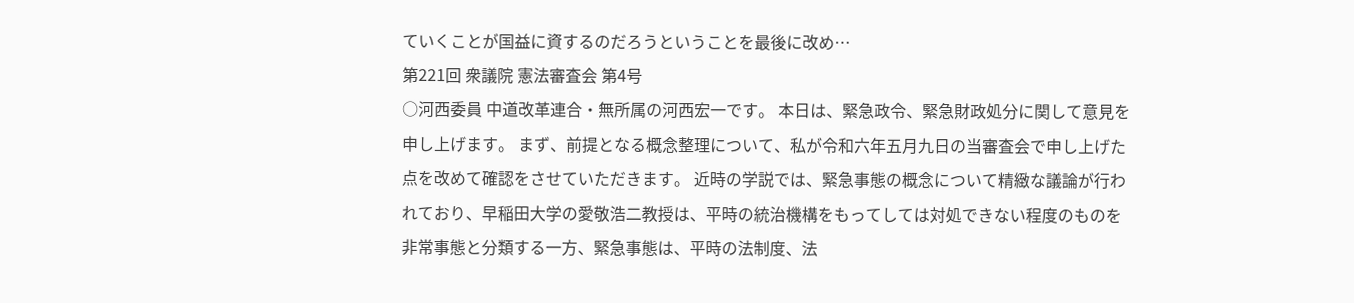ていくことが国益に資するのだろうということを最後に改め…
第221回 衆議院 憲法審査会 第4号
○河西委員 中道改革連合・無所属の河西宏一です。 本日は、緊急政令、緊急財政処分に関して意見を申し上げます。 まず、前提となる概念整理について、私が令和六年五月九日の当審査会で申し上げた点を改めて確認をさせていただきます。 近時の学説では、緊急事態の概念について精緻な議論が行われており、早稲田大学の愛敬浩二教授は、平時の統治機構をもってしては対処できない程度のものを非常事態と分類する一方、緊急事態は、平時の法制度、法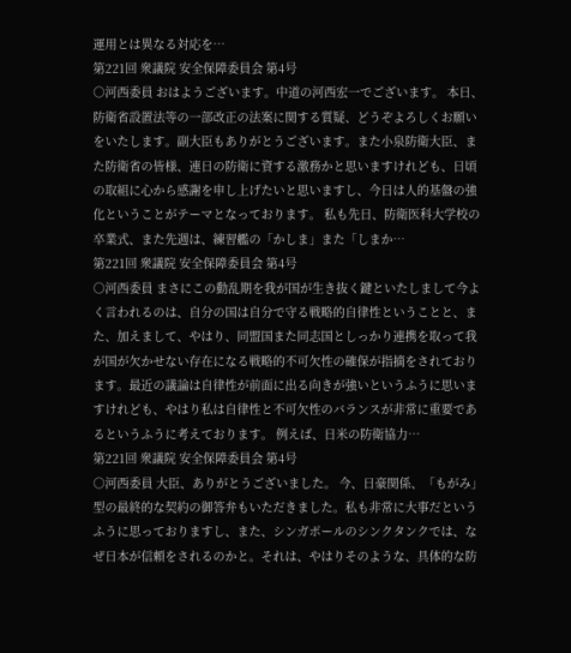運用とは異なる対応を…
第221回 衆議院 安全保障委員会 第4号
○河西委員 おはようございます。中道の河西宏一でございます。 本日、防衛省設置法等の一部改正の法案に関する質疑、どうぞよろしくお願いをいたします。副大臣もありがとうございます。また小泉防衛大臣、また防衛省の皆様、連日の防衛に資する激務かと思いますけれども、日頃の取組に心から感謝を申し上げたいと思いますし、今日は人的基盤の強化ということがテーマとなっております。 私も先日、防衛医科大学校の卒業式、また先週は、練習艦の「かしま」また「しまか…
第221回 衆議院 安全保障委員会 第4号
○河西委員 まさにこの動乱期を我が国が生き抜く鍵といたしまして今よく言われるのは、自分の国は自分で守る戦略的自律性ということと、また、加えまして、やはり、同盟国また同志国としっかり連携を取って我が国が欠かせない存在になる戦略的不可欠性の確保が指摘をされております。最近の議論は自律性が前面に出る向きが強いというふうに思いますけれども、やはり私は自律性と不可欠性のバランスが非常に重要であるというふうに考えております。 例えば、日米の防衛協力…
第221回 衆議院 安全保障委員会 第4号
○河西委員 大臣、ありがとうございました。 今、日豪関係、「もがみ」型の最終的な契約の御答弁もいただきました。私も非常に大事だというふうに思っておりますし、また、シンガポールのシンクタンクでは、なぜ日本が信頼をされるのかと。それは、やはりそのような、具体的な防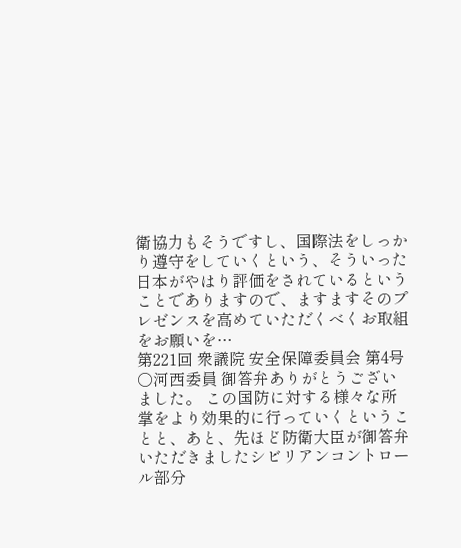衛協力もそうですし、国際法をしっかり遵守をしていくという、そういった日本がやはり評価をされているということでありますので、ますますそのプレゼンスを高めていただくべくお取組をお願いを…
第221回 衆議院 安全保障委員会 第4号
○河西委員 御答弁ありがとうございました。 この国防に対する様々な所掌をより効果的に行っていくということと、あと、先ほど防衛大臣が御答弁いただきましたシビリアンコントロール部分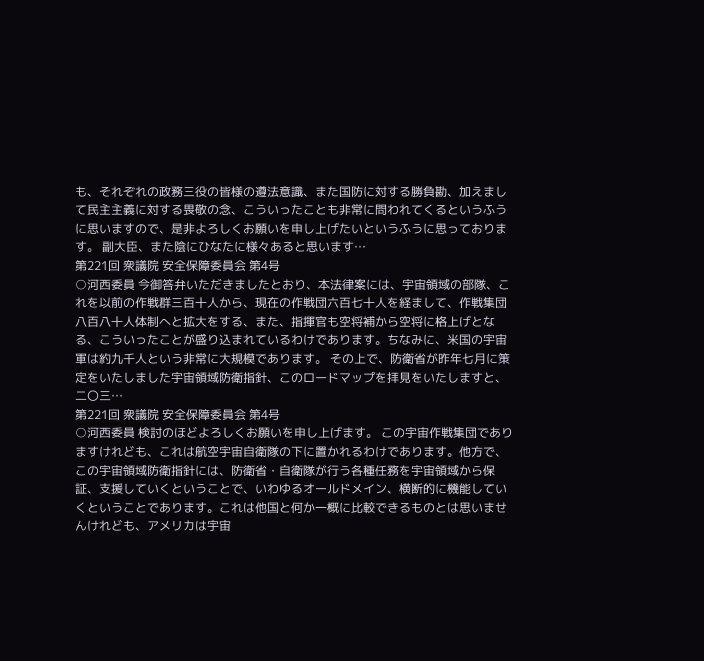も、それぞれの政務三役の皆様の遵法意識、また国防に対する勝負勘、加えまして民主主義に対する畏敬の念、こういったことも非常に問われてくるというふうに思いますので、是非よろしくお願いを申し上げたいというふうに思っております。 副大臣、また陰にひなたに様々あると思います…
第221回 衆議院 安全保障委員会 第4号
○河西委員 今御答弁いただきましたとおり、本法律案には、宇宙領域の部隊、これを以前の作戦群三百十人から、現在の作戦団六百七十人を経まして、作戦集団八百八十人体制へと拡大をする、また、指揮官も空将補から空将に格上げとなる、こういったことが盛り込まれているわけであります。ちなみに、米国の宇宙軍は約九千人という非常に大規模であります。 その上で、防衛省が昨年七月に策定をいたしました宇宙領域防衛指針、このロードマップを拝見をいたしますと、二〇三…
第221回 衆議院 安全保障委員会 第4号
○河西委員 検討のほどよろしくお願いを申し上げます。 この宇宙作戦集団でありますけれども、これは航空宇宙自衛隊の下に置かれるわけであります。他方で、この宇宙領域防衛指針には、防衛省・自衛隊が行う各種任務を宇宙領域から保証、支援していくということで、いわゆるオールドメイン、横断的に機能していくということであります。これは他国と何か一概に比較できるものとは思いませんけれども、アメリカは宇宙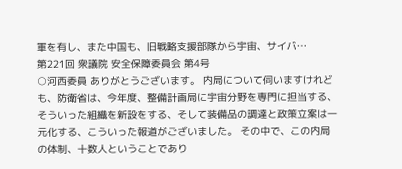軍を有し、また中国も、旧戦略支援部隊から宇宙、サイバ…
第221回 衆議院 安全保障委員会 第4号
○河西委員 ありがとうございます。 内局について伺いますけれども、防衛省は、今年度、整備計画局に宇宙分野を専門に担当する、そういった組織を新設をする、そして装備品の調達と政策立案は一元化する、こういった報道がございました。 その中で、この内局の体制、十数人ということであり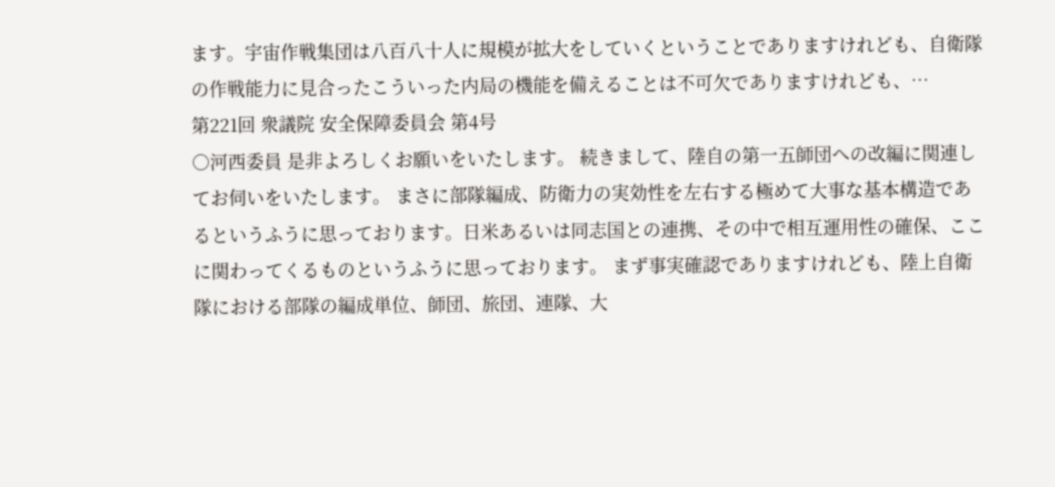ます。宇宙作戦集団は八百八十人に規模が拡大をしていくということでありますけれども、自衛隊の作戦能力に見合ったこういった内局の機能を備えることは不可欠でありますけれども、…
第221回 衆議院 安全保障委員会 第4号
○河西委員 是非よろしくお願いをいたします。 続きまして、陸自の第一五師団への改編に関連してお伺いをいたします。 まさに部隊編成、防衛力の実効性を左右する極めて大事な基本構造であるというふうに思っております。日米あるいは同志国との連携、その中で相互運用性の確保、ここに関わってくるものというふうに思っております。 まず事実確認でありますけれども、陸上自衛隊における部隊の編成単位、師団、旅団、連隊、大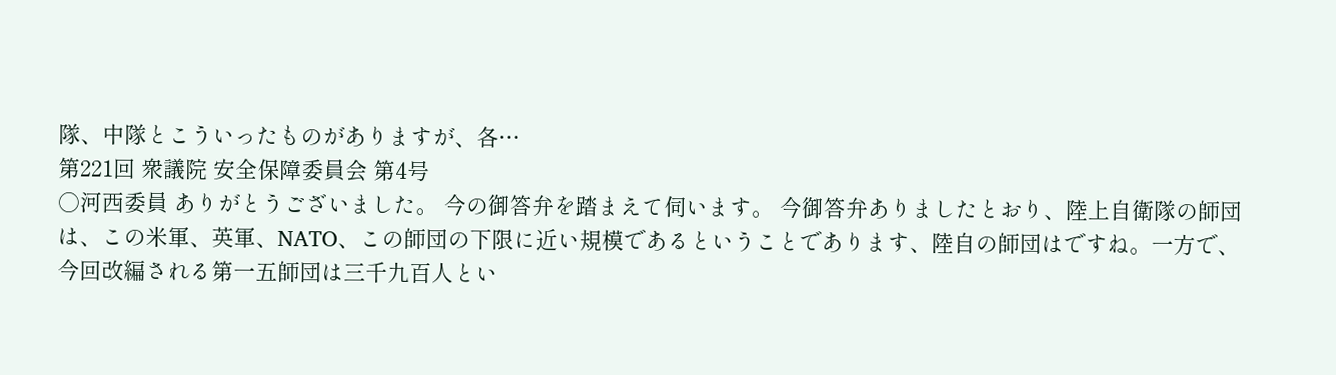隊、中隊とこういったものがありますが、各…
第221回 衆議院 安全保障委員会 第4号
○河西委員 ありがとうございました。 今の御答弁を踏まえて伺います。 今御答弁ありましたとおり、陸上自衛隊の師団は、この米軍、英軍、NATO、この師団の下限に近い規模であるということであります、陸自の師団はですね。一方で、今回改編される第一五師団は三千九百人とい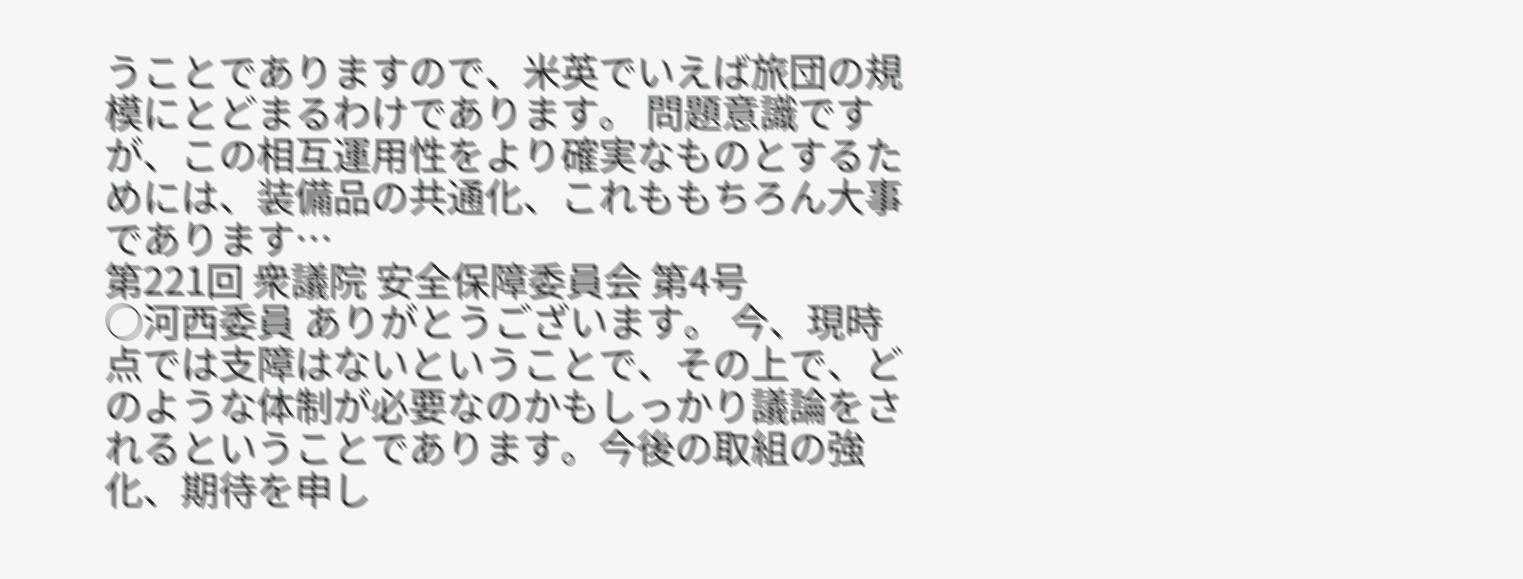うことでありますので、米英でいえば旅団の規模にとどまるわけであります。 問題意識ですが、この相互運用性をより確実なものとするためには、装備品の共通化、これももちろん大事であります…
第221回 衆議院 安全保障委員会 第4号
○河西委員 ありがとうございます。 今、現時点では支障はないということで、その上で、どのような体制が必要なのかもしっかり議論をされるということであります。今後の取組の強化、期待を申し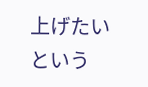上げたいという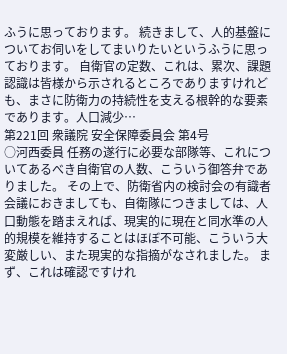ふうに思っております。 続きまして、人的基盤についてお伺いをしてまいりたいというふうに思っております。 自衛官の定数、これは、累次、課題認識は皆様から示されるところでありますけれども、まさに防衛力の持続性を支える根幹的な要素であります。人口減少…
第221回 衆議院 安全保障委員会 第4号
○河西委員 任務の遂行に必要な部隊等、これについてあるべき自衛官の人数、こういう御答弁でありました。 その上で、防衛省内の検討会の有識者会議におきましても、自衛隊につきましては、人口動態を踏まえれば、現実的に現在と同水準の人的規模を維持することはほぼ不可能、こういう大変厳しい、また現実的な指摘がなされました。 まず、これは確認ですけれ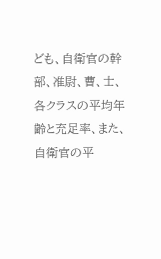ども、自衛官の幹部、准尉、曹、士、各クラスの平均年齢と充足率、また、自衛官の平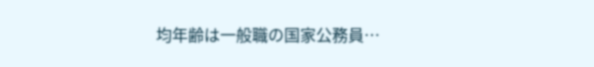均年齢は一般職の国家公務員…